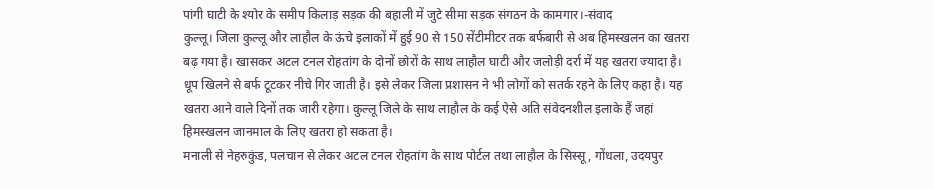पांगी घाटी के श्योर के समीप किलाड़ सड़क की बहाली में जुटे सीमा सड़क संगठन के कामगार।-संवाद
कुल्लू। जिला कुल्लू और लाहौल के ऊंचे इलाकों में हुई 90 से 150 सेंटीमीटर तक बर्फबारी से अब हिमस्खलन का खतरा बढ़ गया है। खासकर अटल टनल रोहतांग के दोनों छोरों के साथ लाहौल घाटी और जलोड़ी दर्रा में यह खतरा ज्यादा है।
धूप खिलने से बर्फ टूटकर नीचे गिर जाती है। इसे लेकर जिला प्रशासन ने भी लोगों को सतर्क रहने के लिए कहा है। यह खतरा आने वाले दिनों तक जारी रहेगा। कुल्लू जिले के साथ लाहौल के कई ऐसे अति संवेदनशील इलाके हैं जहां हिमस्खलन जानमाल के लिए खतरा हो सकता है।
मनाली से नेहरुकुंड, पलचान से लेकर अटल टनल रोहतांग के साथ पोर्टल तथा लाहौल के सिस्सू, गोंधला, उदयपुर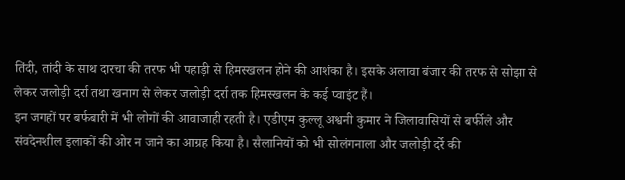तिंदी, तांदी के साथ दारचा की तरफ भी पहाड़ी से हिमस्खलन होने की आशंका है। इसके अलावा बंजार की तरफ से सोझा से लेकर जलोड़ी दर्रा तथा खनाग से लेकर जलोड़ी दर्रा तक हिमस्खलन के कई प्वाइंट हैं।
इन जगहों पर बर्फबारी में भी लोगों की आवाजाही रहती है। एडीएम कुल्लू अश्वनी कुमार ने जिलावासियों से बर्फीले और संवदेनशील इलाकों की ओर न जाने का आग्रह किया है। सैलानियों को भी सोलंगनाला और जलोड़ी दर्रे की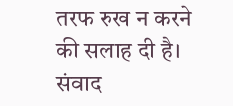तरफ रुख न करने की सलाह दी है। संवाद